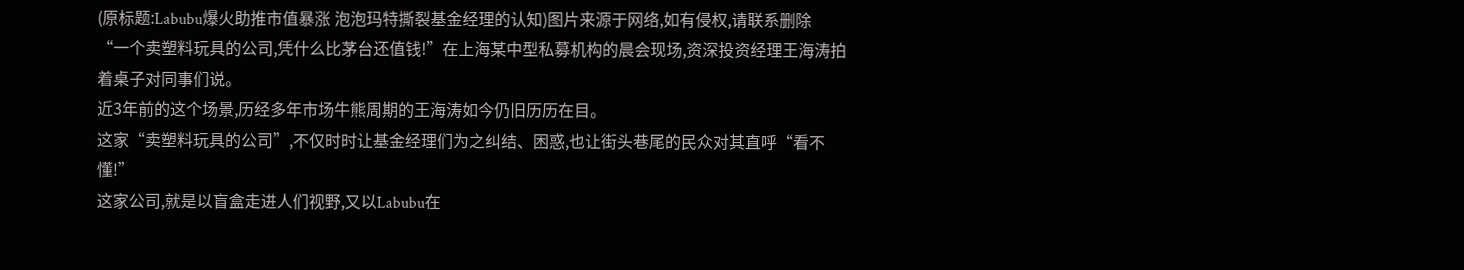(原标题:Labubu爆火助推市值暴涨 泡泡玛特撕裂基金经理的认知)图片来源于网络,如有侵权,请联系删除
“一个卖塑料玩具的公司,凭什么比茅台还值钱!”在上海某中型私募机构的晨会现场,资深投资经理王海涛拍着桌子对同事们说。
近3年前的这个场景,历经多年市场牛熊周期的王海涛如今仍旧历历在目。
这家“卖塑料玩具的公司”,不仅时时让基金经理们为之纠结、困惑,也让街头巷尾的民众对其直呼“看不懂!”
这家公司,就是以盲盒走进人们视野,又以Labubu在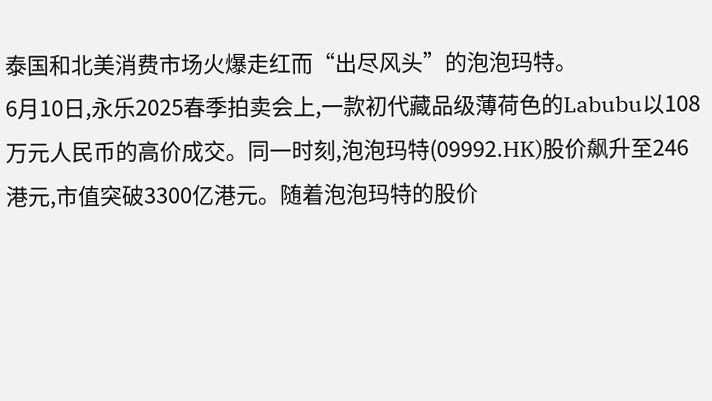泰国和北美消费市场火爆走红而“出尽风头”的泡泡玛特。
6月10日,永乐2025春季拍卖会上,一款初代藏品级薄荷色的Labubu以108万元人民币的高价成交。同一时刻,泡泡玛特(09992.HK)股价飙升至246港元,市值突破3300亿港元。随着泡泡玛特的股价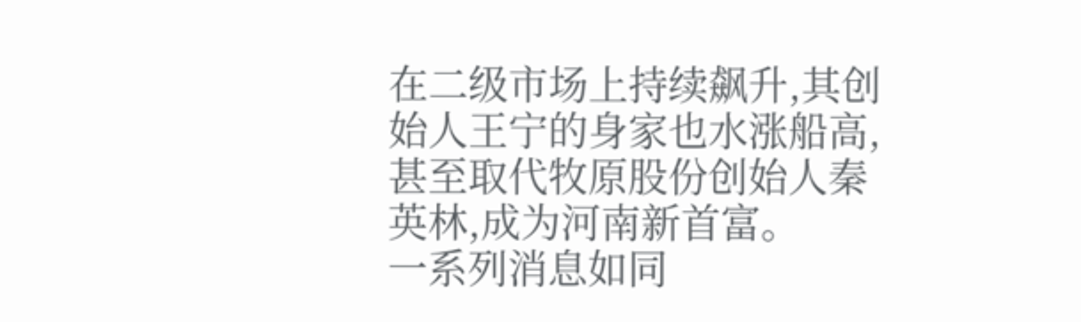在二级市场上持续飙升,其创始人王宁的身家也水涨船高,甚至取代牧原股份创始人秦英林,成为河南新首富。
一系列消息如同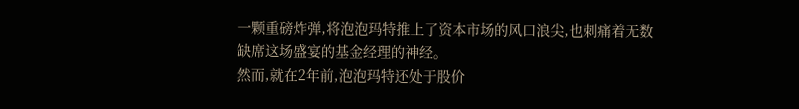一颗重磅炸弹,将泡泡玛特推上了资本市场的风口浪尖,也刺痛着无数缺席这场盛宴的基金经理的神经。
然而,就在2年前,泡泡玛特还处于股价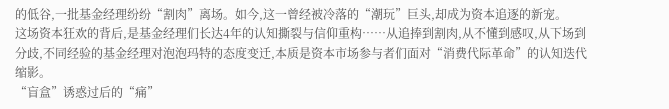的低谷,一批基金经理纷纷“割肉”离场。如今,这一曾经被冷落的“潮玩”巨头,却成为资本追逐的新宠。
这场资本狂欢的背后,是基金经理们长达4年的认知撕裂与信仰重构……从追捧到割肉,从不懂到感叹,从下场到分歧,不同经验的基金经理对泡泡玛特的态度变迁,本质是资本市场参与者们面对“消费代际革命”的认知迭代缩影。
“盲盒”诱惑过后的“痛”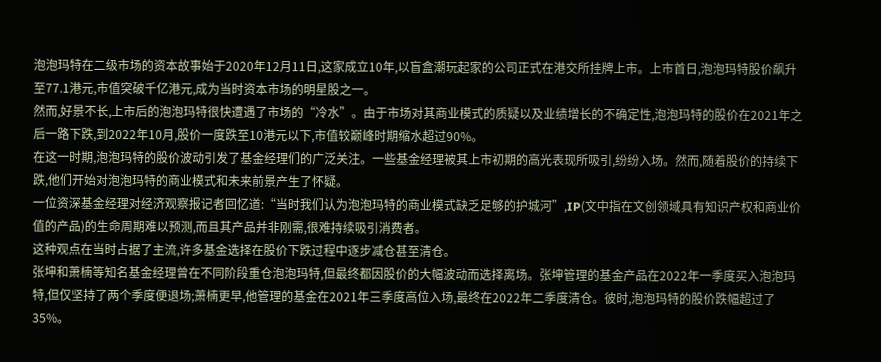泡泡玛特在二级市场的资本故事始于2020年12月11日,这家成立10年,以盲盒潮玩起家的公司正式在港交所挂牌上市。上市首日,泡泡玛特股价飙升至77.1港元,市值突破千亿港元,成为当时资本市场的明星股之一。
然而,好景不长,上市后的泡泡玛特很快遭遇了市场的“冷水”。由于市场对其商业模式的质疑以及业绩增长的不确定性,泡泡玛特的股价在2021年之后一路下跌,到2022年10月,股价一度跌至10港元以下,市值较巅峰时期缩水超过90%。
在这一时期,泡泡玛特的股价波动引发了基金经理们的广泛关注。一些基金经理被其上市初期的高光表现所吸引,纷纷入场。然而,随着股价的持续下跌,他们开始对泡泡玛特的商业模式和未来前景产生了怀疑。
一位资深基金经理对经济观察报记者回忆道:“当时我们认为泡泡玛特的商业模式缺乏足够的护城河”,IP(文中指在文创领域具有知识产权和商业价值的产品)的生命周期难以预测,而且其产品并非刚需,很难持续吸引消费者。
这种观点在当时占据了主流,许多基金选择在股价下跌过程中逐步减仓甚至清仓。
张坤和萧楠等知名基金经理曾在不同阶段重仓泡泡玛特,但最终都因股价的大幅波动而选择离场。张坤管理的基金产品在2022年一季度买入泡泡玛特,但仅坚持了两个季度便退场;萧楠更早,他管理的基金在2021年三季度高位入场,最终在2022年二季度清仓。彼时,泡泡玛特的股价跌幅超过了35%。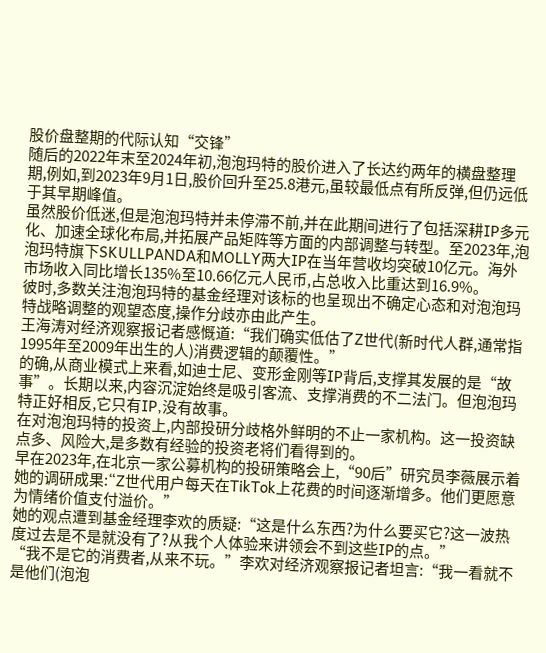股价盘整期的代际认知“交锋”
随后的2022年末至2024年初,泡泡玛特的股价进入了长达约两年的横盘整理期,例如,到2023年9月1日,股价回升至25.8港元,虽较最低点有所反弹,但仍远低于其早期峰值。
虽然股价低迷,但是泡泡玛特并未停滞不前,并在此期间进行了包括深耕IP多元化、加速全球化布局,并拓展产品矩阵等方面的内部调整与转型。至2023年,泡泡玛特旗下SKULLPANDA和MOLLY两大IP在当年营收均突破10亿元。海外市场收入同比增长135%至10.66亿元人民币,占总收入比重达到16.9%。
彼时,多数关注泡泡玛特的基金经理对该标的也呈现出不确定心态和对泡泡玛特战略调整的观望态度,操作分歧亦由此产生。
王海涛对经济观察报记者感慨道:“我们确实低估了Z世代(新时代人群,通常指1995年至2009年出生的人)消费逻辑的颠覆性。”
的确,从商业模式上来看,如迪士尼、变形金刚等IP背后,支撑其发展的是“故事”。长期以来,内容沉淀始终是吸引客流、支撑消费的不二法门。但泡泡玛特正好相反,它只有IP,没有故事。
在对泡泡玛特的投资上,内部投研分歧格外鲜明的不止一家机构。这一投资缺点多、风险大,是多数有经验的投资老将们看得到的。
早在2023年,在北京一家公募机构的投研策略会上,“90后”研究员李薇展示着她的调研成果:“Z世代用户每天在TikTok上花费的时间逐渐增多。他们更愿意为情绪价值支付溢价。”
她的观点遭到基金经理李欢的质疑:“这是什么东西?为什么要买它?这一波热度过去是不是就没有了?从我个人体验来讲领会不到这些IP的点。”
“我不是它的消费者,从来不玩。”李欢对经济观察报记者坦言:“我一看就不是他们(泡泡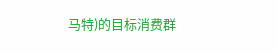马特)的目标消费群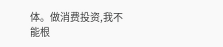体。做消费投资,我不能根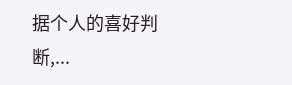据个人的喜好判断,...